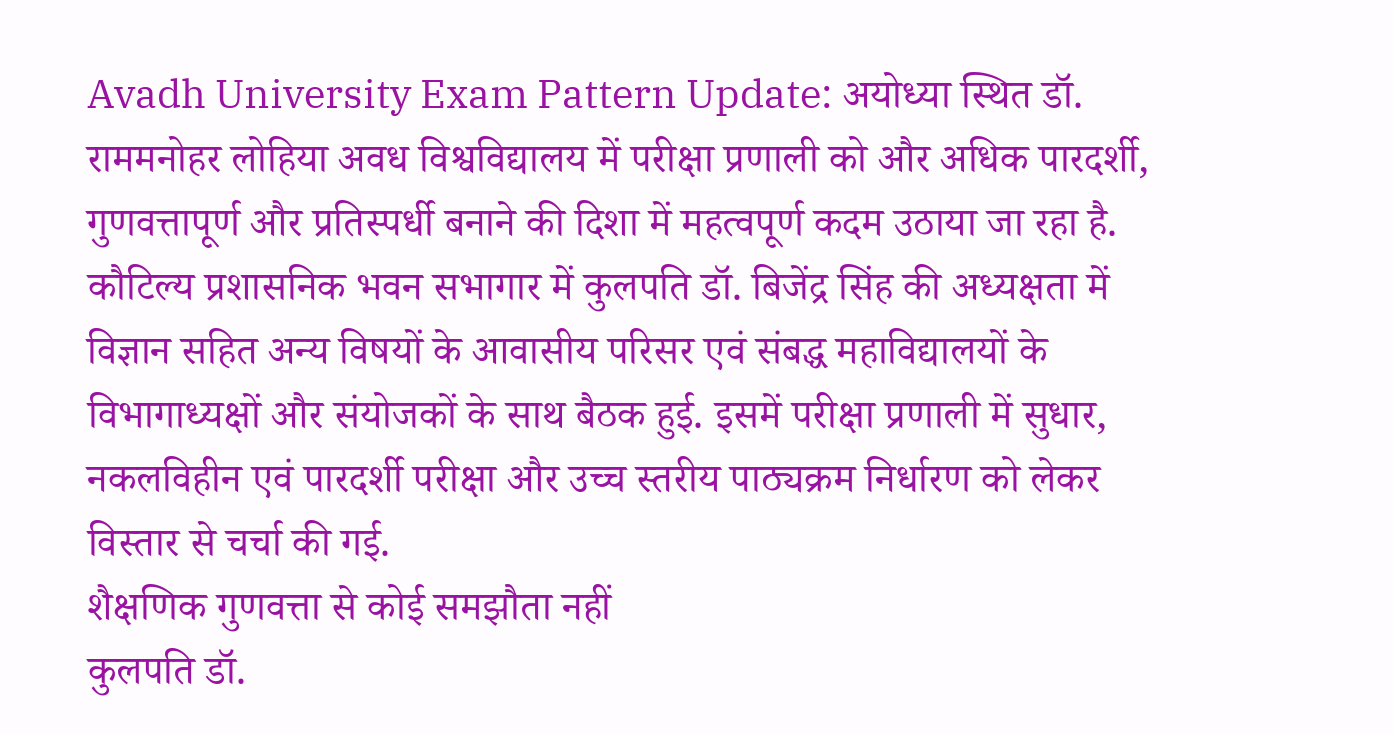Avadh University Exam Pattern Update: अयोध्या स्थित डॉ. राममनोहर लोहिया अवध विश्वविद्यालय में परीक्षा प्रणाली को और अधिक पारदर्शी, गुणवत्तापूर्ण और प्रतिस्पर्धी बनाने की दिशा में महत्वपूर्ण कदम उठाया जा रहा है. कौटिल्य प्रशासनिक भवन सभागार में कुलपति डॉ. बिजेंद्र सिंह की अध्यक्षता में विज्ञान सहित अन्य विषयों के आवासीय परिसर एवं संबद्ध महाविद्यालयों के विभागाध्यक्षों और संयोजकों के साथ बैठक हुई. इसमें परीक्षा प्रणाली में सुधार, नकलविहीन एवं पारदर्शी परीक्षा और उच्च स्तरीय पाठ्यक्रम निर्धारण को लेकर विस्तार से चर्चा की गई.
शैक्षणिक गुणवत्ता से कोई समझौता नहीं
कुलपति डॉ.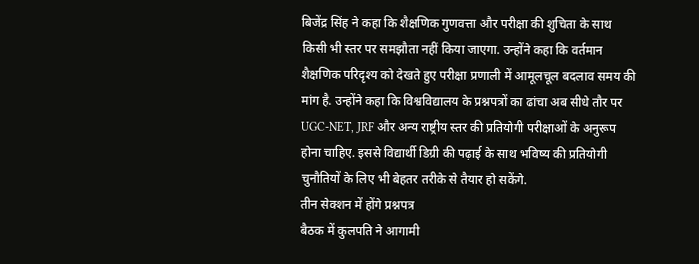बिजेंद्र सिंह ने कहा कि शैक्षणिक गुणवत्ता और परीक्षा की शुचिता के साथ किसी भी स्तर पर समझौता नहीं किया जाएगा. उन्होंने कहा कि वर्तमान शैक्षणिक परिदृश्य को देखते हुए परीक्षा प्रणाली में आमूलचूल बदलाव समय की मांग है. उन्होंने कहा कि विश्वविद्यालय के प्रश्नपत्रों का ढांचा अब सीधे तौर पर UGC-NET, JRF और अन्य राष्ट्रीय स्तर की प्रतियोगी परीक्षाओं के अनुरूप होना चाहिए. इससे विद्यार्थी डिग्री की पढ़ाई के साथ भविष्य की प्रतियोगी चुनौतियों के लिए भी बेहतर तरीके से तैयार हो सकेंगे.
तीन सेक्शन में होंगे प्रश्नपत्र
बैठक में कुलपति ने आगामी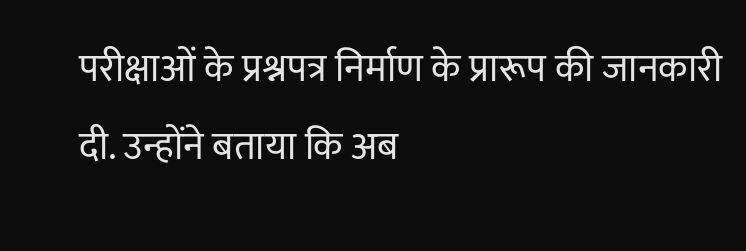परीक्षाओं के प्रश्नपत्र निर्माण के प्रारूप की जानकारी दी. उन्होंने बताया कि अब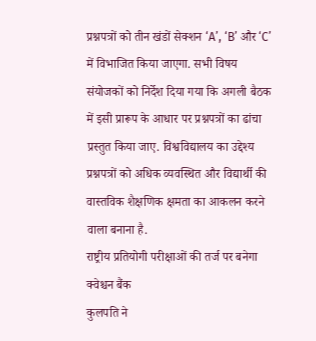प्रश्नपत्रों को तीन खंडों सेक्शन ‘A’, ‘B’ और ‘C’ में विभाजित किया जाएगा. सभी विषय संयोजकों को निर्देश दिया गया कि अगली बैठक में इसी प्रारूप के आधार पर प्रश्नपत्रों का ढांचा प्रस्तुत किया जाए. विश्वविद्यालय का उद्देश्य प्रश्नपत्रों को अधिक व्यवस्थित और विद्यार्थी की वास्तविक शैक्षणिक क्षमता का आकलन करने वाला बनाना है.
राष्ट्रीय प्रतियोगी परीक्षाओं की तर्ज पर बनेगा क्वेश्चन बैंक
कुलपति ने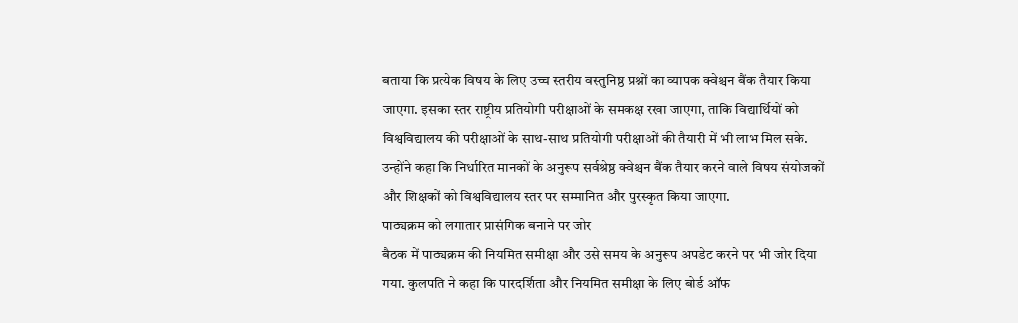बताया कि प्रत्येक विषय के लिए उच्च स्तरीय वस्तुनिष्ठ प्रश्नों का व्यापक क्वेश्चन बैंक तैयार किया जाएगा. इसका स्तर राष्ट्रीय प्रतियोगी परीक्षाओं के समकक्ष रखा जाएगा, ताकि विद्यार्थियों को विश्वविद्यालय की परीक्षाओं के साथ-साथ प्रतियोगी परीक्षाओं की तैयारी में भी लाभ मिल सके. उन्होंने कहा कि निर्धारित मानकों के अनुरूप सर्वश्रेष्ठ क्वेश्चन बैंक तैयार करने वाले विषय संयोजकों और शिक्षकों को विश्वविद्यालय स्तर पर सम्मानित और पुरस्कृत किया जाएगा.
पाठ्यक्रम को लगातार प्रासंगिक बनाने पर जोर
बैठक में पाठ्यक्रम की नियमित समीक्षा और उसे समय के अनुरूप अपडेट करने पर भी जोर दिया गया. कुलपति ने कहा कि पारदर्शिता और नियमित समीक्षा के लिए बोर्ड ऑफ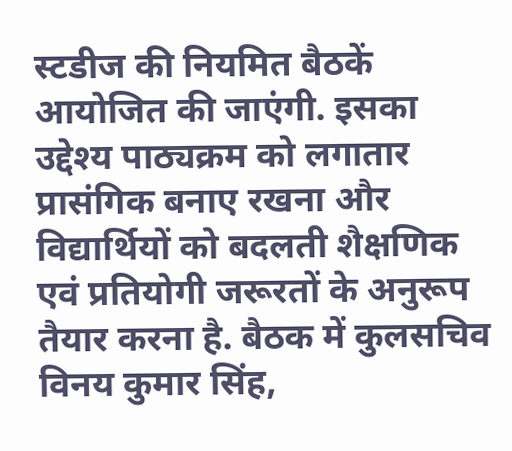स्टडीज की नियमित बैठकें आयोजित की जाएंगी. इसका उद्देश्य पाठ्यक्रम को लगातार प्रासंगिक बनाए रखना और विद्यार्थियों को बदलती शैक्षणिक एवं प्रतियोगी जरूरतों के अनुरूप तैयार करना है. बैठक में कुलसचिव विनय कुमार सिंह,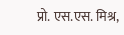प्रो. एस.एस. मिश्र,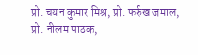प्रो. चयन कुमार मिश्र, प्रो. फर्रुख जमाल, प्रो. नीलम पाठक,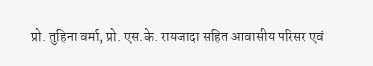प्रो. तुहिना वर्मा, प्रो. एस.के. रायजादा सहित आवासीय परिसर एवं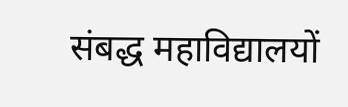संबद्ध महाविद्यालयों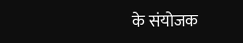के संयोजक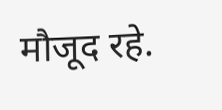मौजूद रहे.